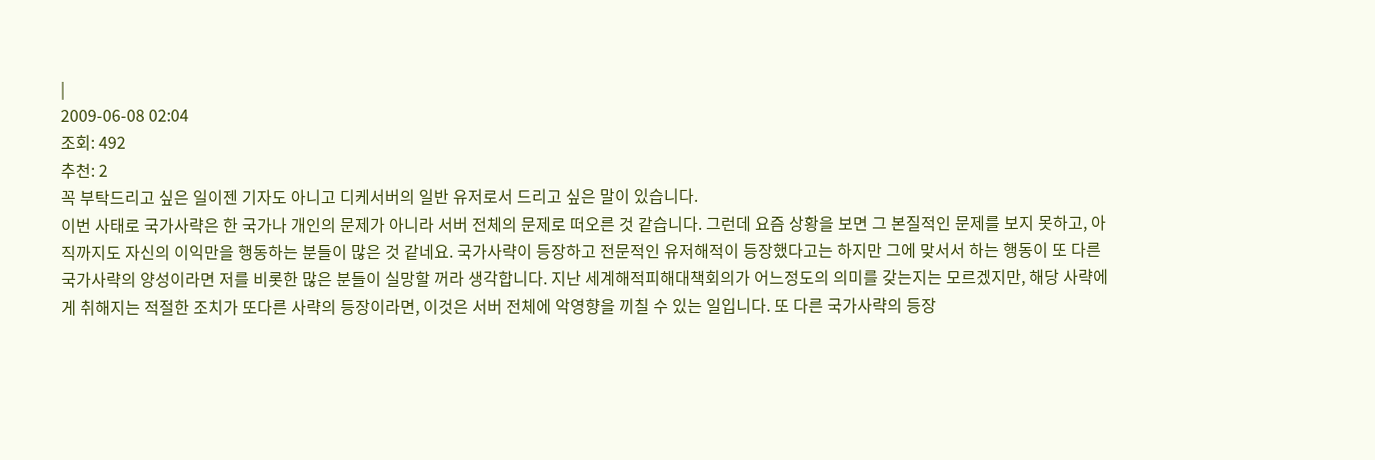|
2009-06-08 02:04
조회: 492
추천: 2
꼭 부탁드리고 싶은 일이젠 기자도 아니고 디케서버의 일반 유저로서 드리고 싶은 말이 있습니다.
이번 사태로 국가사략은 한 국가나 개인의 문제가 아니라 서버 전체의 문제로 떠오른 것 같습니다. 그런데 요즘 상황을 보면 그 본질적인 문제를 보지 못하고, 아직까지도 자신의 이익만을 행동하는 분들이 많은 것 같네요. 국가사략이 등장하고 전문적인 유저해적이 등장했다고는 하지만 그에 맞서서 하는 행동이 또 다른 국가사략의 양성이라면 저를 비롯한 많은 분들이 실망할 꺼라 생각합니다. 지난 세계해적피해대책회의가 어느정도의 의미를 갖는지는 모르겠지만, 해당 사략에게 취해지는 적절한 조치가 또다른 사략의 등장이라면, 이것은 서버 전체에 악영향을 끼칠 수 있는 일입니다. 또 다른 국가사략의 등장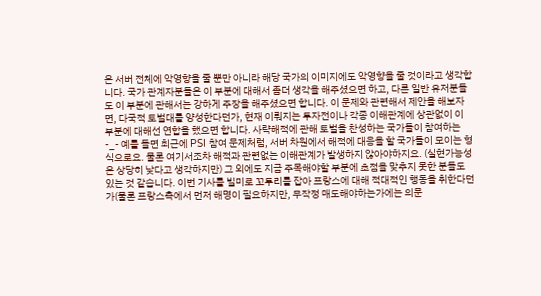은 서버 전체에 악영향을 줄 뿐만 아니라 해당 국가의 이미지에도 악영향을 줄 것이라고 생각합니다. 국가 관계자분들은 이 부분에 대해서 좀더 생각을 해주셨으면 하고, 다른 일반 유저분들도 이 부분에 관해서는 강하게 주장을 해주셨으면 합니다. 이 문제와 관련해서 제안을 해보자면, 다국적 토벌대를 양성한다던가, 현재 이뤄지는 투자전이나 각종 이해관계에 상관없이 이 부분에 대해선 연합을 했으면 합니다. 사략해적에 관해 토벌을 찬성하는 국가들이 참여하는-_- 예를 들면 최근에 PSI 참여 문제처럼, 서버 차원에서 해적에 대응을 할 국가들이 모이는 형식으로요. 물론 여기서조차 해적과 관련없는 이해관계가 발생하지 않아야하지요. (실현가능성은 상당히 낮다고 생각하지만) 그 외에도 지금 주목해야할 부분에 초점을 맞추지 못한 분들도 있는 것 같습니다. 이번 기사를 빌미로 꼬투리를 잡아 프랑스에 대해 적대적인 행동을 취한다던가(물론 프랑스측에서 먼저 해명이 필요하지만, 무작정 매도해야하는가에는 의문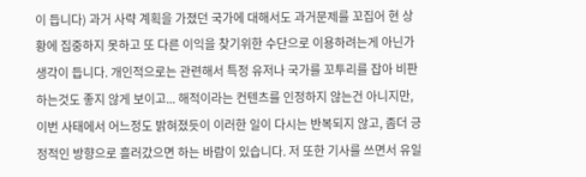이 듭니다) 과거 사략 계획을 가졌던 국가에 대해서도 과거문제를 꼬집어 현 상황에 집중하지 못하고 또 다른 이익을 찾기위한 수단으로 이용하려는게 아닌가 생각이 듭니다. 개인적으로는 관련해서 특정 유저나 국가를 꼬투리를 잡아 비판하는것도 좋지 않게 보이고... 해적이라는 컨텐츠를 인정하지 않는건 아니지만, 이번 사태에서 어느정도 밝혀졌듯이 이러한 일이 다시는 반복되지 않고, 좀더 긍정적인 방향으로 흘러갔으면 하는 바람이 있습니다. 저 또한 기사를 쓰면서 유일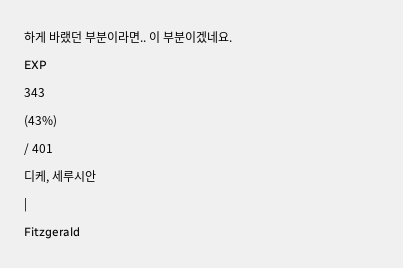하게 바랬던 부분이라면.. 이 부분이겠네요.
EXP
343
(43%)
/ 401
디케, 세루시안
|
Fitzgerald